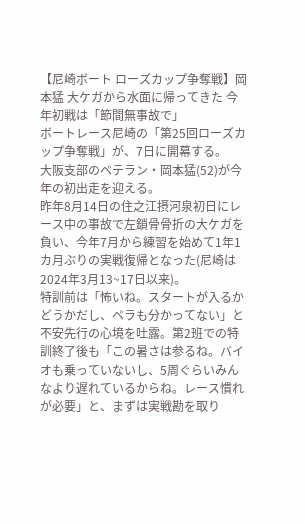【尼崎ボート ローズカップ争奪戦】岡本猛 大ケガから水面に帰ってきた 今年初戦は「節間無事故で」
ボートレース尼崎の「第25回ローズカップ争奪戦」が、7日に開幕する。
大阪支部のベテラン・岡本猛(52)が今年の初出走を迎える。
昨年8月14日の住之江摂河泉初日にレース中の事故で左鎖骨骨折の大ケガを負い、今年7月から練習を始めて1年1カ月ぶりの実戦復帰となった(尼崎は2024年3月13~17日以来)。
特訓前は「怖いね。スタートが入るかどうかだし、ペラも分かってない」と不安先行の心境を吐露。第2班での特訓終了後も「この暑さは参るね。バイオも乗っていないし、5周ぐらいみんなより遅れているからね。レース慣れが必要」と、まずは実戦勘を取り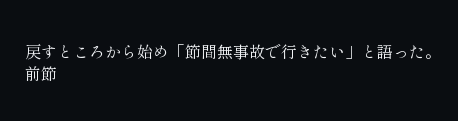戻すところから始め「節間無事故で行きたい」と語った。
前節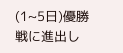(1~5日)優勝戦に進出し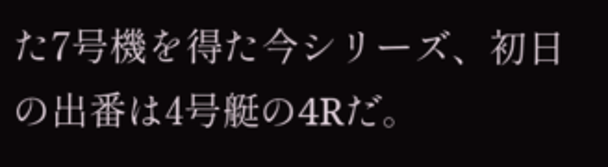た7号機を得た今シリーズ、初日の出番は4号艇の4Rだ。